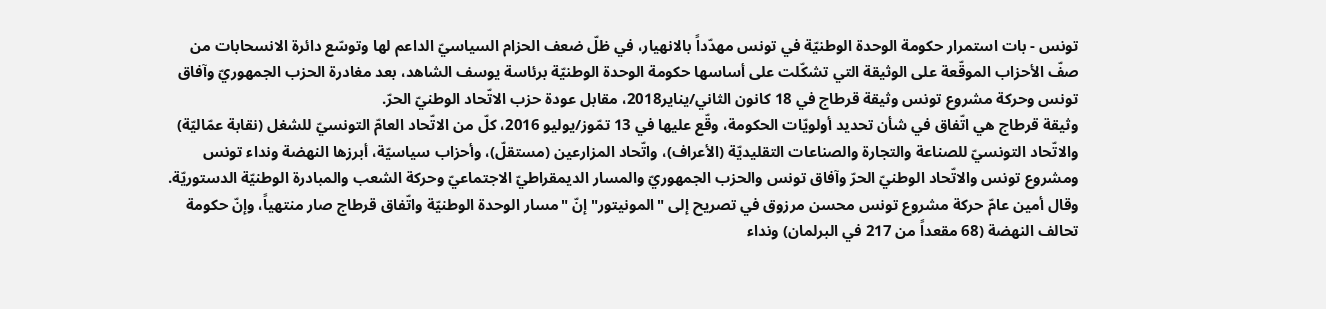تونس - بات استمرار حكومة الوحدة الوطنيّة في تونس مهدّداً بالانهيار، في ظلّ ضعف الحزام السياسيّ الداعم لها وتوسّع دائرة الانسحابات من صفّ الأحزاب الموقّعة على الوثيقة التي تشكّلت على أساسها حكومة الوحدة الوطنيّة برئاسة يوسف الشاهد، بعد مغادرة الحزب الجمهوريّ وآفاق تونس وحركة مشروع تونس وثيقة قرطاج في 18 كانون الثاني/يناير2018، مقابل عودة حزب الاتّحاد الوطنيّ الحرّ.
وثيقة قرطاج هي اتّفاق في شأن تحديد أولويّات الحكومة، وقّع عليها في 13 تمّوز/يوليو 2016، كلّ من الاتّحاد العامّ التونسيّ للشغل (نقابة عمّاليّة) والاتّحاد التونسيّ للصناعة والتجارة والصناعات التقليديّة (الأعراف)، واتّحاد المزارعين (مستقلّ)، وأحزاب سياسيّة، أبرزها النهضة ونداء تونس ومشروع تونس والاتّحاد الوطنيّ الحرّ وآفاق تونس والحزب الجمهوريّ والمسار الديمقراطيّ الاجتماعيّ وحركة الشعب والمبادرة الوطنيّة الدستوريّة.
وقال أمين عامّ حركة مشروع تونس محسن مرزوق في تصريح إلى "المونيتور" إنّ "مسار الوحدة الوطنيّة واتّفاق قرطاج صار منتهياً، وإنّ حكومة تحالف النهضة (68 مقعداً من 217 في البرلمان) ونداء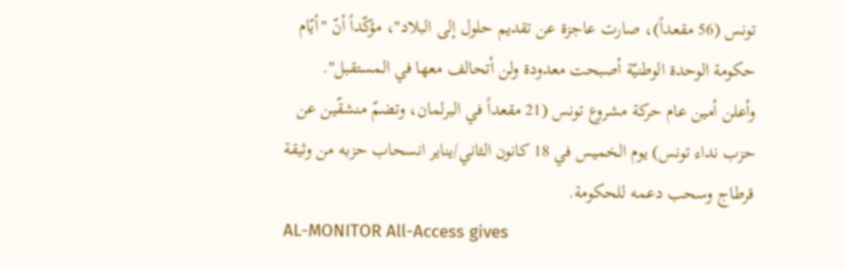تونس (56 مقعداً)، صارت عاجزة عن تقديم حلول إلى البلاد"، مؤكّداً أنّ "أيّام حكومة الوحدة الوطنيّة أصبحت معدودة ولن أتحالف معها في المستقبل".
وأعلن أمين عام حركة مشروع تونس (21 مقعداً في البرلمان، وتضمّ منشقّين عن حزب نداء تونس) يوم الخميس في 18 كانون الثاني/يناير انسحاب حزبه من وثيقة قرطاج وسحب دعمه للحكومة.
AL-MONITOR All-Access gives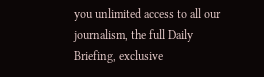you unlimited access to all our journalism, the full Daily Briefing, exclusive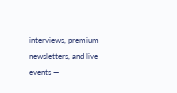interviews, premium newsletters, and live events —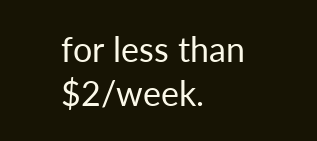for less than $2/week.